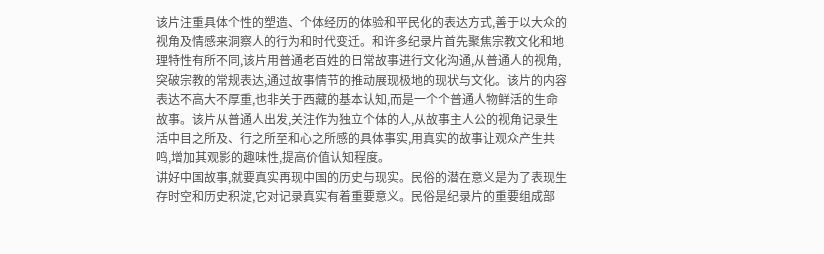该片注重具体个性的塑造、个体经历的体验和平民化的表达方式,善于以大众的视角及情感来洞察人的行为和时代变迁。和许多纪录片首先聚焦宗教文化和地理特性有所不同,该片用普通老百姓的日常故事进行文化沟通,从普通人的视角,突破宗教的常规表达,通过故事情节的推动展现极地的现状与文化。该片的内容表达不高大不厚重,也非关于西藏的基本认知,而是一个个普通人物鲜活的生命故事。该片从普通人出发,关注作为独立个体的人,从故事主人公的视角记录生活中目之所及、行之所至和心之所感的具体事实,用真实的故事让观众产生共鸣,增加其观影的趣味性,提高价值认知程度。
讲好中国故事,就要真实再现中国的历史与现实。民俗的潜在意义是为了表现生存时空和历史积淀,它对记录真实有着重要意义。民俗是纪录片的重要组成部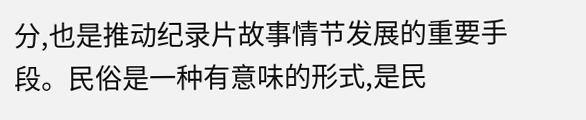分,也是推动纪录片故事情节发展的重要手段。民俗是一种有意味的形式,是民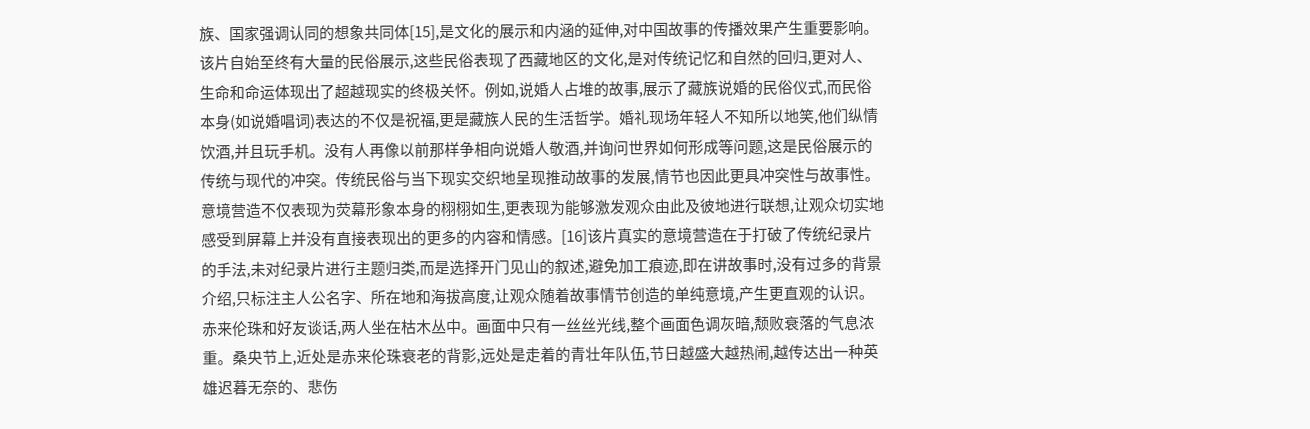族、国家强调认同的想象共同体[15],是文化的展示和内涵的延伸,对中国故事的传播效果产生重要影响。该片自始至终有大量的民俗展示,这些民俗表现了西藏地区的文化,是对传统记忆和自然的回归,更对人、生命和命运体现出了超越现实的终极关怀。例如,说婚人占堆的故事,展示了藏族说婚的民俗仪式,而民俗本身(如说婚唱词)表达的不仅是祝福,更是藏族人民的生活哲学。婚礼现场年轻人不知所以地笑,他们纵情饮酒,并且玩手机。没有人再像以前那样争相向说婚人敬酒,并询问世界如何形成等问题,这是民俗展示的传统与现代的冲突。传统民俗与当下现实交织地呈现推动故事的发展,情节也因此更具冲突性与故事性。
意境营造不仅表现为荧幕形象本身的栩栩如生,更表现为能够激发观众由此及彼地进行联想,让观众切实地感受到屏幕上并没有直接表现出的更多的内容和情感。[16]该片真实的意境营造在于打破了传统纪录片的手法,未对纪录片进行主题归类,而是选择开门见山的叙述,避免加工痕迹,即在讲故事时,没有过多的背景介绍,只标注主人公名字、所在地和海拔高度,让观众随着故事情节创造的单纯意境,产生更直观的认识。赤来伦珠和好友谈话,两人坐在枯木丛中。画面中只有一丝丝光线,整个画面色调灰暗,颓败衰落的气息浓重。桑央节上,近处是赤来伦珠衰老的背影,远处是走着的青壮年队伍,节日越盛大越热闹,越传达出一种英雄迟暮无奈的、悲伤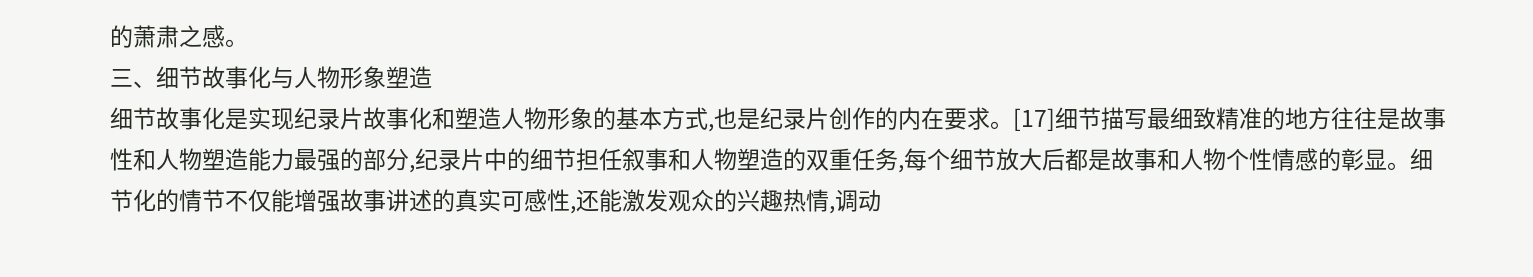的萧肃之感。
三、细节故事化与人物形象塑造
细节故事化是实现纪录片故事化和塑造人物形象的基本方式,也是纪录片创作的内在要求。[17]细节描写最细致精准的地方往往是故事性和人物塑造能力最强的部分,纪录片中的细节担任叙事和人物塑造的双重任务,每个细节放大后都是故事和人物个性情感的彰显。细节化的情节不仅能增强故事讲述的真实可感性,还能激发观众的兴趣热情,调动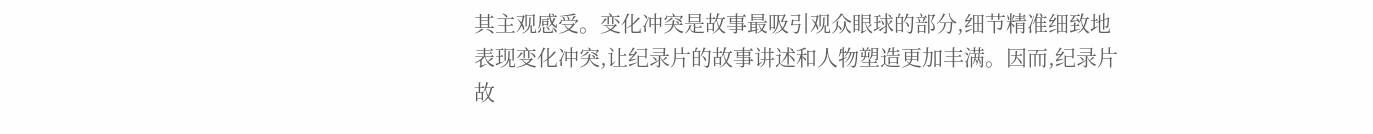其主观感受。变化冲突是故事最吸引观众眼球的部分,细节精准细致地表现变化冲突,让纪录片的故事讲述和人物塑造更加丰满。因而,纪录片故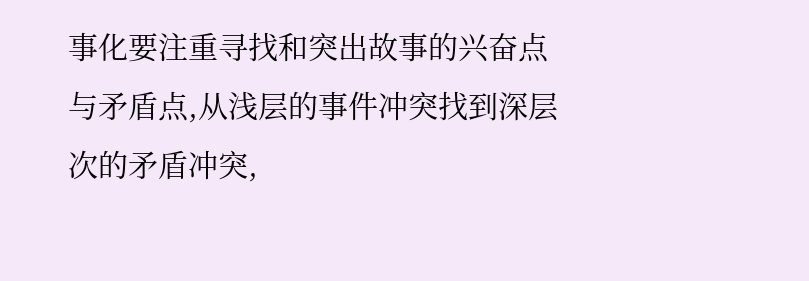事化要注重寻找和突出故事的兴奋点与矛盾点,从浅层的事件冲突找到深层次的矛盾冲突,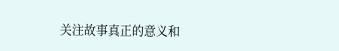关注故事真正的意义和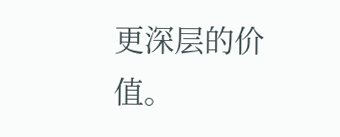更深层的价值。